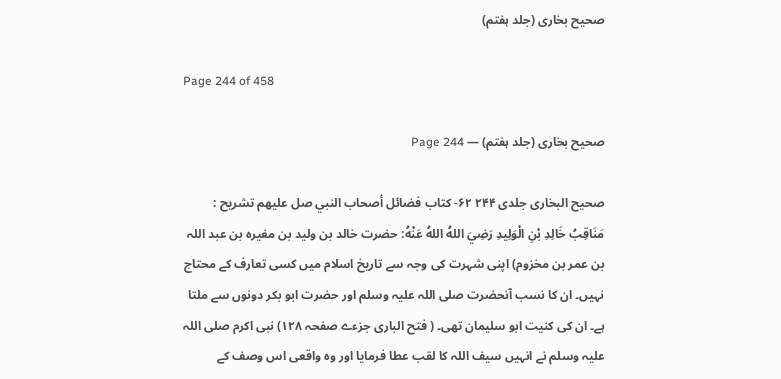صحیح بخاری (جلد ہفتم)

Page 244 of 458

صحیح بخاری (جلد ہفتم) — Page 244

صحیح البخاری جلدی ۲۴۴ ۶۲- کتاب فضائل أصحاب النبي صل عليهم تشريح : مَنَاقِبُ خَالِدِ بْنِ الْوَلِيدِ رَضِيَ اللهُ اللهُ عَنْهُ: حضرت خالد بن ولید بن مغیرہ بن عبد اللہ بن عمر بن مخزوم) اپنی شہرت کی وجہ سے تاریخ اسلام میں کسی تعارف کے محتاج نہیں۔ ان کا نسب آنحضرت صلی اللہ علیہ وسلم اور حضرت ابو بکر دونوں سے ملتا ہے۔ ان کی کنیت ابو سلیمان تھی۔ ( فتح الباری جزءے صفحہ ۱۲۸) نبی اکرم صلی اللہ علیہ وسلم نے انہیں سیف اللہ کا لقب عطا فرمایا اور وہ واقعی اس وصف کے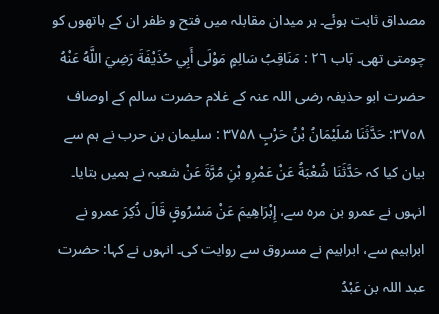مصداق ثابت ہوئے۔ ہر میدان مقابلہ میں فتح و ظفر ان کے ہاتھوں کو چومتی تھی۔ بَاب ٢٦ : مَنَاقِبُ سَالِمٍ مَوْلَى أَبِي حُذَيْفَةَ رَضِيَ اللَّهُ عَنْهُ حضرت ابو حذیفہ رضی اللہ عنہ کے غلام حضرت سالم کے اوصاف ٣٧٥٨: حَدَّثَنَا سُلَيْمَانُ بْنُ حَرْبٍ ۳۷۵۸ : سلیمان بن حرب نے ہم سے بیان کیا کہ حَدَّثَنَا شُعْبَةُ عَنْ عَمْرِو بْنِ مُرَّةَ عَنْ شعبہ نے ہمیں بتایا۔ انہوں نے عمرو بن مرہ سے، إِبْرَاهِيمَ عَنْ مَسْرُوقٍ قَالَ ذُكِرَ عمرو نے ابراہیم سے، ابراہیم نے مسروق سے روایت کی۔ انہوں نے کہا: حضرت عبد اللہ بن عَبْدُ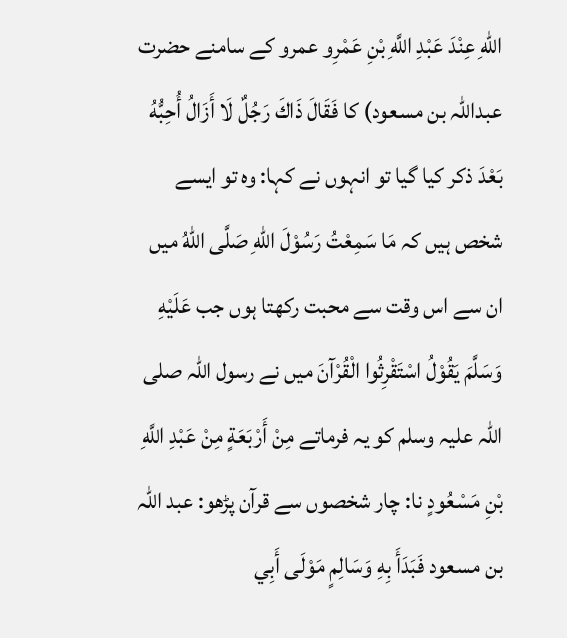اللهِ عِنْدَ عَبْدِ اللَّهِ بْنِ عَمْرِو عمرو کے سامنے حضرت عبداللہ بن مسعود) کا فَقَالَ ذَاكَ رَجُلٌ لَا أَزَالُ أُحِبُّهُ بَعْدَ ذکر کیا گیا تو انہوں نے کہا: وہ تو ایسے شخص ہیں کہ مَا سَمِعْتُ رَسُوْلَ اللهِ صَلَّى اللهُ میں ان سے اس وقت سے محبت رکھتا ہوں جب عَلَيْهِ وَسَلَّمَ يَقُوْلُ اسْتَقْرِثُوا الْقُرْآنَ میں نے رسول اللہ صلی اللہ علیہ وسلم کو یہ فرماتے مِنْ أَرْبَعَةٍ مِنْ عَبْدِ اللَّهِ بْنِ مَسْعُودٍ نا: چار شخصوں سے قرآن پڑھو: عبد اللہ بن مسعود فَبَدَأَ بِهِ وَسَالِمٍ مَوْلَى أَبِي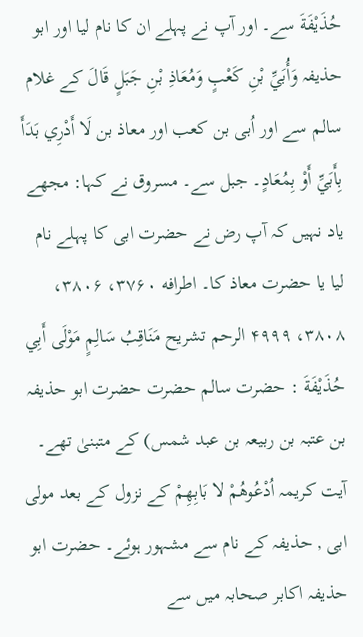حُذَيْفَةَ سے۔ اور آپ نے پہلے ان کا نام لیا اور ابو حذیفہ وَأُبَيِّ بْنِ كَعْبٍ وَمُعَاذِ بْنِ جَبَلٍ قَالَ کے غلام سالم سے اور اُبی بن کعب اور معاذ بن لَا أَدْرِي بَدَأَ بِأَبَيِّ أَوْ بِمُعَادٍ۔ جبل سے۔ مسروق نے کہا: مجھے یاد نہیں کہ آپ رض نے حضرت ابی کا پہلے نام لیا یا حضرت معاذ کا۔ اطرافه ۳۷۶۰، ۳۸۰۶، ۳۸۰۸، ۴۹۹۹ الرحم تشريح مَنَاقِبُ سَالِمٍ مَوْلَى أَبِي حُذَيْفَةَ : حضرت سالم حضرت حضرت ابو حذیفہ بن عتبہ بن ربیعہ بن عبد شمس) کے متبنیٰ تھے۔ آیت کریمہ اُدْعُوهُمْ لا بَابِهِمْ کے نزول کے بعد مولی ابی , حذیفہ کے نام سے مشہور ہوئے۔ حضرت ابو حذیفہ اکابر صحابہ میں سے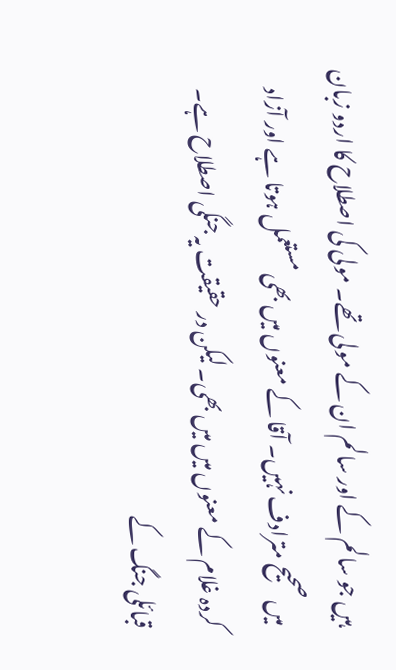ہیں جو سالم کے اور سالم ان کے مولی تھے۔ مولی کی اصطلاح کا اردو زبان میں صحیح مترادف نہیں۔ آقا کے معنوں میں بھی مستعمل ہوتا ہے اور آزاد کردہ غلام کے معنوں میں میں بھی۔ لیکن در حقیقت یہ جنگی اصطلاح ہے۔ قبائلی جنگ کے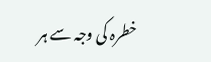خطرہ کی وجہ سے ہر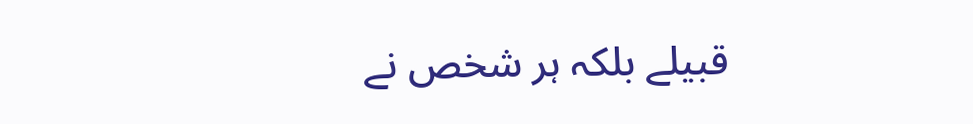قبیلے بلکہ ہر شخص نے